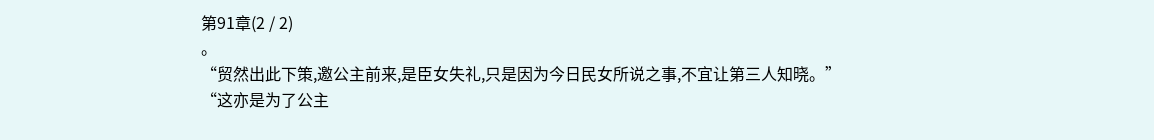第91章(2 / 2)
。
“贸然出此下策,邀公主前来,是臣女失礼,只是因为今日民女所说之事,不宜让第三人知晓。”
“这亦是为了公主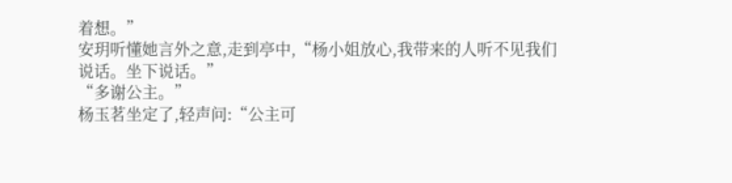着想。”
安玥听懂她言外之意,走到亭中,“杨小姐放心,我带来的人听不见我们说话。坐下说话。”
“多谢公主。”
杨玉茗坐定了,轻声问:“公主可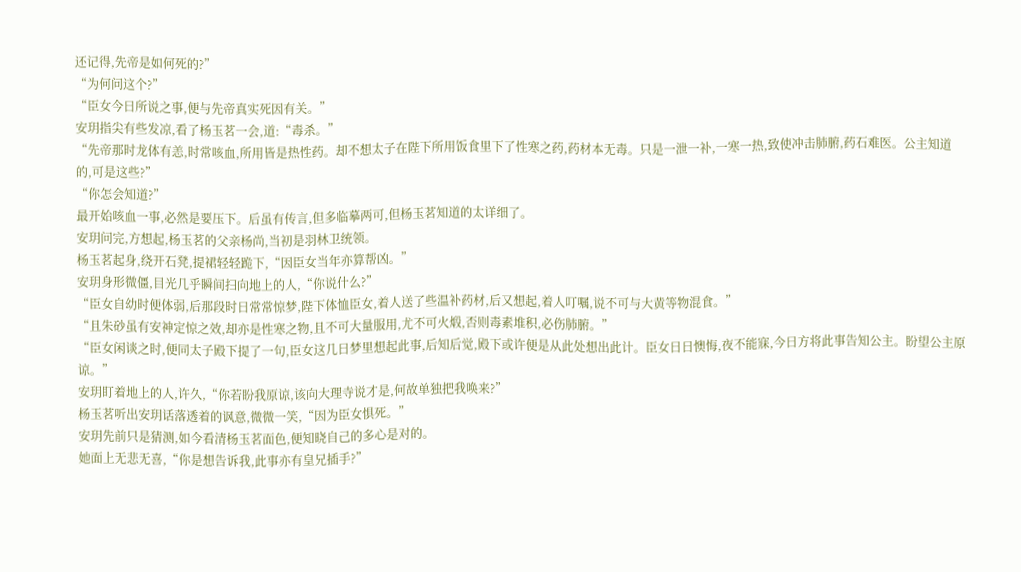还记得,先帝是如何死的?”
“为何问这个?”
“臣女今日所说之事,便与先帝真实死因有关。”
安玥指尖有些发凉,看了杨玉茗一会,道:“毒杀。”
“先帝那时龙体有恙,时常咳血,所用皆是热性药。却不想太子在陛下所用饭食里下了性寒之药,药材本无毒。只是一泄一补,一寒一热,致使冲击肺腑,药石难医。公主知道的,可是这些?”
“你怎会知道?”
最开始咳血一事,必然是要压下。后虽有传言,但多临摹两可,但杨玉茗知道的太详细了。
安玥问完,方想起,杨玉茗的父亲杨尚,当初是羽林卫统领。
杨玉茗起身,绕开石凳,提裙轻轻跪下,“因臣女当年亦算帮凶。”
安玥身形微僵,目光几乎瞬间扫向地上的人,“你说什么?”
“臣女自幼时便体弱,后那段时日常常惊梦,陛下体恤臣女,着人送了些温补药材,后又想起,着人叮嘱,说不可与大黄等物混食。”
“且朱砂虽有安神定惊之效,却亦是性寒之物,且不可大量服用,尤不可火煅,否则毒素堆积,必伤肺腑。”
“臣女闲谈之时,便同太子殿下提了一句,臣女这几日梦里想起此事,后知后觉,殿下或许便是从此处想出此计。臣女日日懊悔,夜不能寐,今日方将此事告知公主。盼望公主原谅。”
安玥盯着地上的人,许久,“你若盼我原谅,该向大理寺说才是,何故单独把我唤来?”
杨玉茗听出安玥话落透着的讽意,微微一笑,“因为臣女惧死。”
安玥先前只是猜测,如今看清杨玉茗面色,便知晓自己的多心是对的。
她面上无悲无喜,“你是想告诉我,此事亦有皇兄插手?”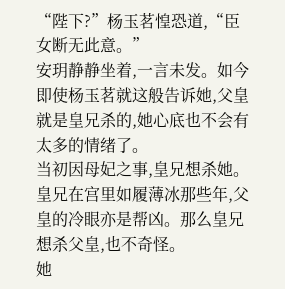“陛下?”杨玉茗惶恐道,“臣女断无此意。”
安玥静静坐着,一言未发。如今即使杨玉茗就这般告诉她,父皇就是皇兄杀的,她心底也不会有太多的情绪了。
当初因母妃之事,皇兄想杀她。
皇兄在宫里如履薄冰那些年,父皇的冷眼亦是帮凶。那么皇兄想杀父皇,也不奇怪。
她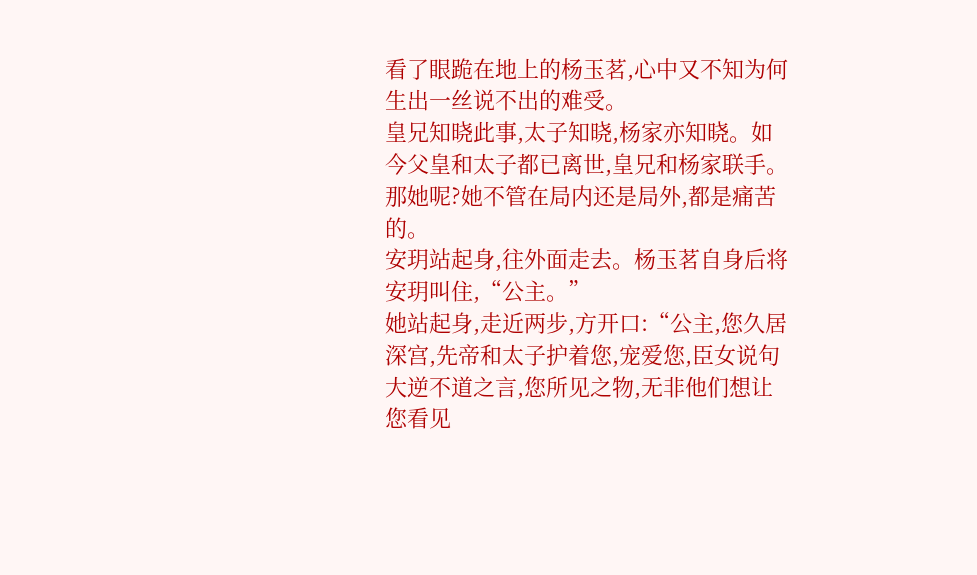看了眼跪在地上的杨玉茗,心中又不知为何生出一丝说不出的难受。
皇兄知晓此事,太子知晓,杨家亦知晓。如今父皇和太子都已离世,皇兄和杨家联手。
那她呢?她不管在局内还是局外,都是痛苦的。
安玥站起身,往外面走去。杨玉茗自身后将安玥叫住,“公主。”
她站起身,走近两步,方开口:“公主,您久居深宫,先帝和太子护着您,宠爱您,臣女说句大逆不道之言,您所见之物,无非他们想让您看见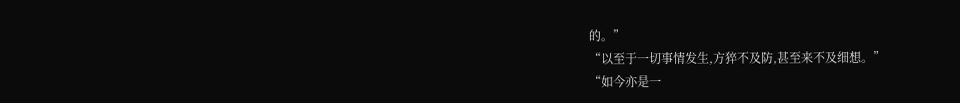的。”
“以至于一切事情发生,方猝不及防,甚至来不及细想。”
“如今亦是一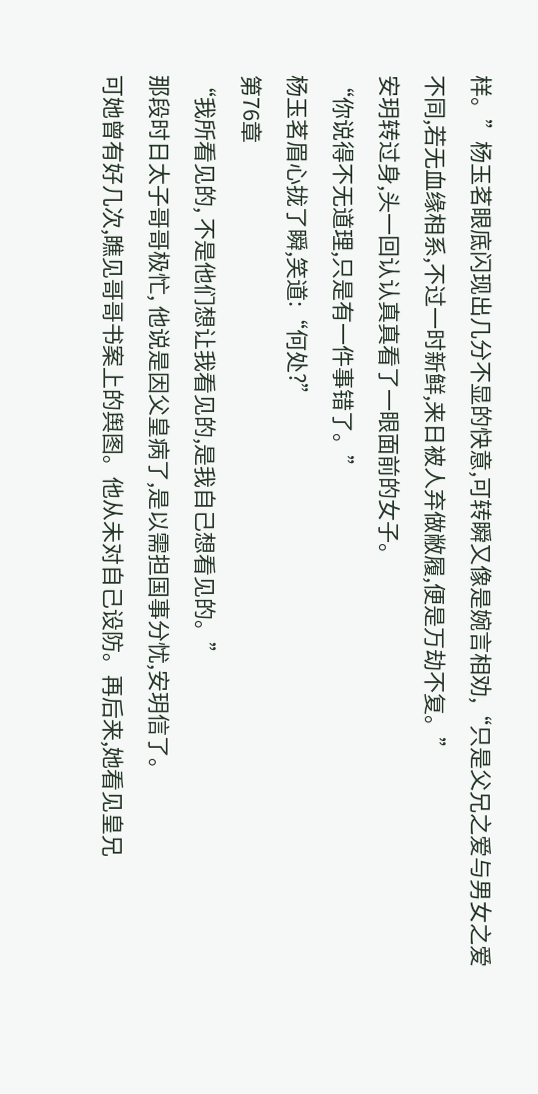样。”杨玉茗眼底闪现出几分不显的快意,可转瞬又像是婉言相劝,“只是父兄之爱与男女之爱不同,若无血缘相系,不过一时新鲜,来日被人弃做敝履,便是万劫不复。”
安玥转过身,头一回认认真真看了一眼面前的女子。
“你说得不无道理,只是有一件事错了。”
杨玉茗眉心拢了瞬,笑道:“何处?”
第76章
“我所看见的, 不是他们想让我看见的,是我自己想看见的。”
那段时日太子哥哥极忙, 他说是因父皇病了,是以需担国事分忧,安玥信了。
可她曾有好几次,瞧见哥哥书案上的舆图。他从未对自己设防。再后来,她看见皇兄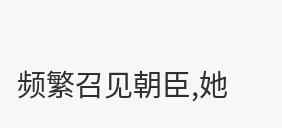频繁召见朝臣,她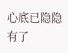心底已隐隐有了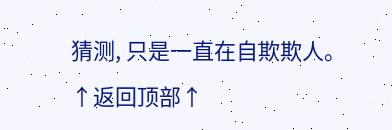猜测, 只是一直在自欺欺人。
↑返回顶部↑